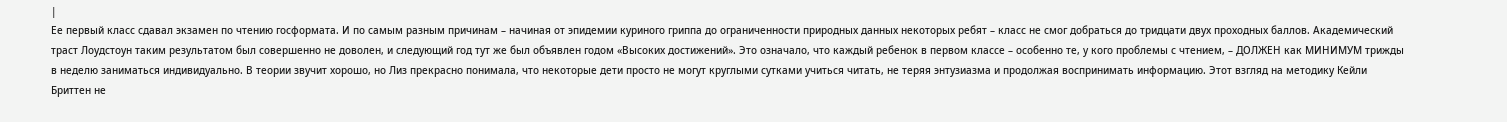|
Ее первый класс сдавал экзамен по чтению госформата. И по самым разным причинам – начиная от эпидемии куриного гриппа до ограниченности природных данных некоторых ребят – класс не смог добраться до тридцати двух проходных баллов. Академический траст Лоудстоун таким результатом был совершенно не доволен, и следующий год тут же был объявлен годом «Высоких достижений». Это означало, что каждый ребенок в первом классе – особенно те, у кого проблемы с чтением, – ДОЛЖЕН как МИНИМУМ трижды в неделю заниматься индивидуально. В теории звучит хорошо, но Лиз прекрасно понимала, что некоторые дети просто не могут круглыми сутками учиться читать, не теряя энтузиазма и продолжая воспринимать информацию. Этот взгляд на методику Кейли Бриттен не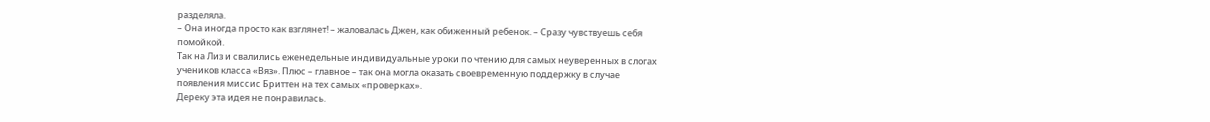разделяла.
– Она иногда просто как взглянет! – жаловалась Джен, как обиженный ребенок. – Сразу чувствуешь себя помойкой.
Так на Лиз и свалились еженедельные индивидуальные уроки по чтению для самых неуверенных в слогах учеников класса «Вяз». Плюс – главное – так она могла оказать своевременную поддержку в случае появления миссис Бриттен на тех самых «проверках».
Дереку эта идея не понравилась.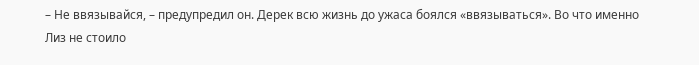– Не ввязывайся, – предупредил он. Дерек всю жизнь до ужаса боялся «ввязываться». Во что именно Лиз не стоило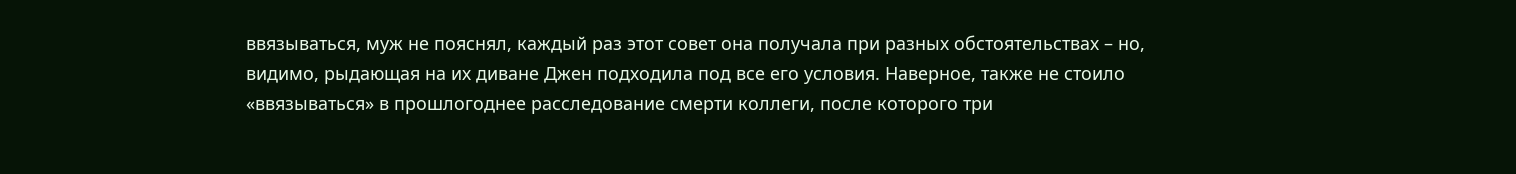ввязываться, муж не пояснял, каждый раз этот совет она получала при разных обстоятельствах – но, видимо, рыдающая на их диване Джен подходила под все его условия. Наверное, также не стоило «ввязываться» в прошлогоднее расследование смерти коллеги, после которого три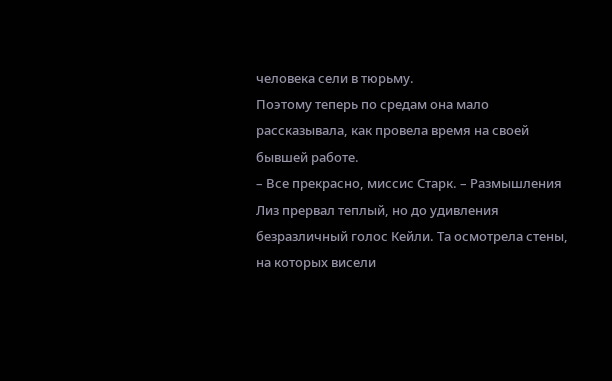человека сели в тюрьму.
Поэтому теперь по средам она мало рассказывала, как провела время на своей бывшей работе.
– Все прекрасно, миссис Старк. – Размышления Лиз прервал теплый, но до удивления безразличный голос Кейли. Та осмотрела стены, на которых висели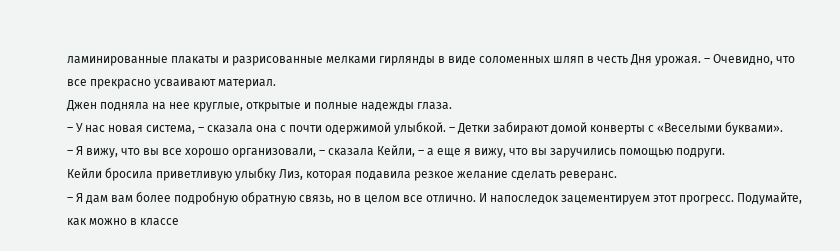ламинированные плакаты и разрисованные мелками гирлянды в виде соломенных шляп в честь Дня урожая. – Очевидно, что все прекрасно усваивают материал.
Джен подняла на нее круглые, открытые и полные надежды глаза.
– У нас новая система, – сказала она с почти одержимой улыбкой. – Детки забирают домой конверты с «Веселыми буквами».
– Я вижу, что вы все хорошо организовали, – сказала Кейли, – а еще я вижу, что вы заручились помощью подруги.
Кейли бросила приветливую улыбку Лиз, которая подавила резкое желание сделать реверанс.
– Я дам вам более подробную обратную связь, но в целом все отлично. И напоследок зацементируем этот прогресс. Подумайте, как можно в классе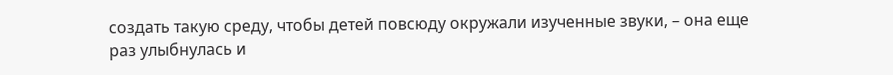создать такую среду, чтобы детей повсюду окружали изученные звуки, – она еще раз улыбнулась и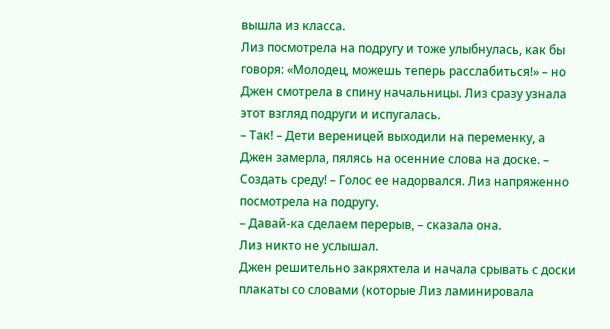вышла из класса.
Лиз посмотрела на подругу и тоже улыбнулась, как бы говоря: «Молодец, можешь теперь расслабиться!» – но Джен смотрела в спину начальницы. Лиз сразу узнала этот взгляд подруги и испугалась.
– Так! – Дети вереницей выходили на переменку, а Джен замерла, пялясь на осенние слова на доске. – Создать среду! – Голос ее надорвался. Лиз напряженно посмотрела на подругу.
– Давай-ка сделаем перерыв, – сказала она.
Лиз никто не услышал.
Джен решительно закряхтела и начала срывать с доски плакаты со словами (которые Лиз ламинировала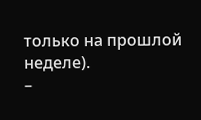только на прошлой неделе).
–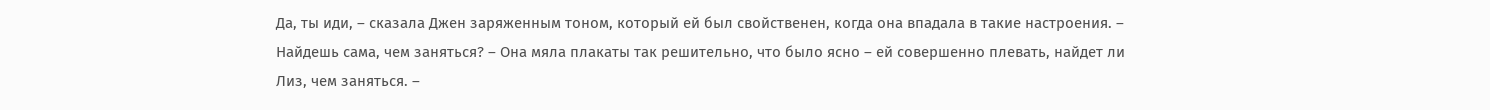Да, ты иди, – сказала Джен заряженным тоном, который ей был свойственен, когда она впадала в такие настроения. – Найдешь сама, чем заняться? – Она мяла плакаты так решительно, что было ясно – ей совершенно плевать, найдет ли Лиз, чем заняться. –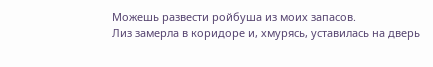Можешь развести ройбуша из моих запасов.
Лиз замерла в коридоре и, хмурясь, уставилась на дверь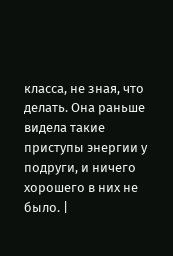класса, не зная, что делать. Она раньше видела такие приступы энергии у подруги, и ничего хорошего в них не было. |